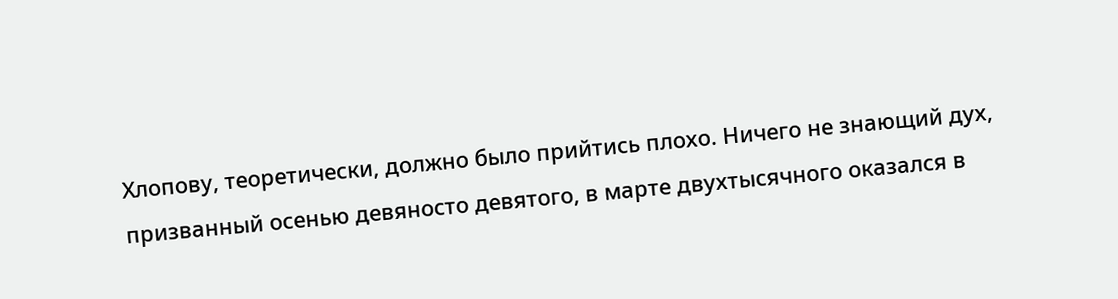Хлопову, теоретически, должно было прийтись плохо. Ничего не знающий дух, призванный осенью девяносто девятого, в марте двухтысячного оказался в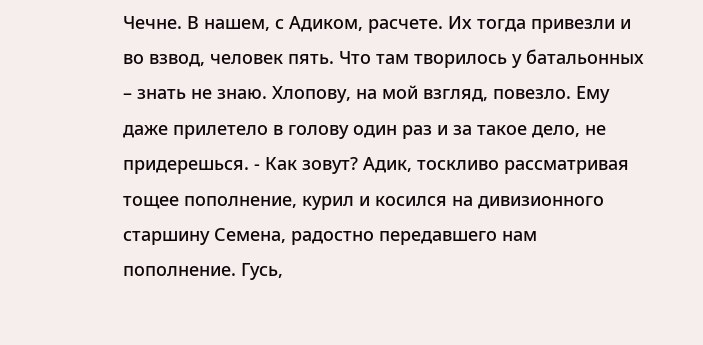Чечне. В нашем, с Адиком, расчете. Их тогда привезли и во взвод, человек пять. Что там творилось у батальонных – знать не знаю. Хлопову, на мой взгляд, повезло. Ему даже прилетело в голову один раз и за такое дело, не придерешься. - Как зовут? Адик, тоскливо рассматривая тощее пополнение, курил и косился на дивизионного старшину Семена, радостно передавшего нам пополнение. Гусь,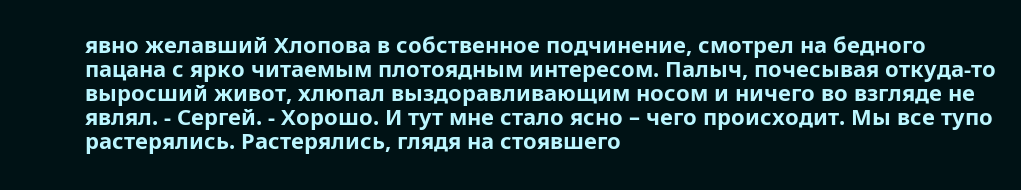явно желавший Хлопова в собственное подчинение, смотрел на бедного пацана с ярко читаемым плотоядным интересом. Палыч, почесывая откуда-то выросший живот, хлюпал выздоравливающим носом и ничего во взгляде не являл. - Сергей. - Хорошо. И тут мне стало ясно – чего происходит. Мы все тупо растерялись. Растерялись, глядя на стоявшего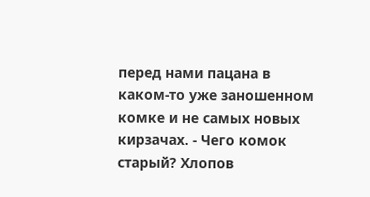перед нами пацана в каком-то уже заношенном комке и не самых новых кирзачах. - Чего комок старый? Хлопов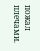пожал плечами.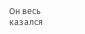Он весь казался